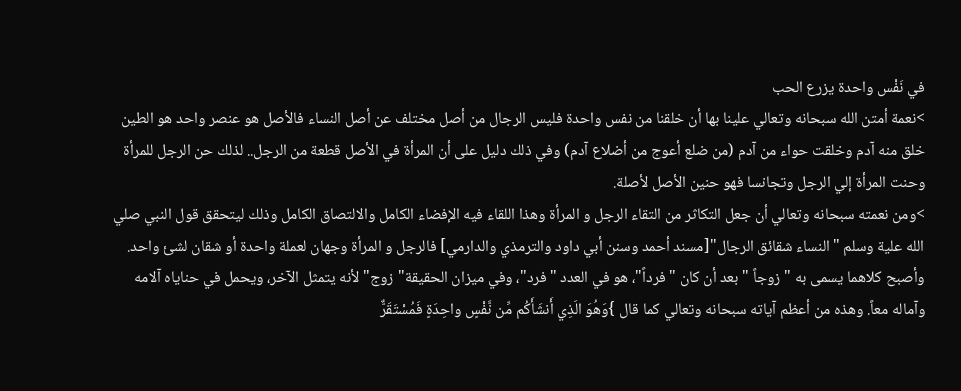في نَفْس واحدة يزرع الحب
>نعمة أمتن الله سبحانه وتعالي علينا بها أن خلقنا من نفس واحدة فليس الرجال من أصل مختلف عن أصل النساء فالأصل هو عنصر واحد هو الطين خلق منه آدم وخلقت حواء من آدم (من ضلع أعوج من أضلاع آدم) وفي ذلك دليل على أن المرأة في الأصل قطعة من الرجل.. لذلك حن الرجل للمرأة وحنت المرأة إلي الرجل وتجانسا فهو حنين الأصل لأصلة.
>ومن نعمته سبحانه وتعالي أن جعل التكاثر من التقاء الرجل و المرأة وهذا اللقاء فيه الإفضاء الكامل والالتصاق الكامل وذلك ليتحقق قول النبي صلي الله علية وسلم "النساء شقائق الرجال"[مسند أحمد وسنن أبي داود والترمذي والدارمي] فالرجل و المرأة وجهان لعملة واحدة أو شقان لشئ واحد. وأصبح كلاهما يسمى به " زوجاً " بعد أن كان "فرداً"، هو في العدد "فرد"، وفي ميزان الحقيقة"زوج" لأنه يتمثل الآخر، ويحمل في حناياه آلامه وآماله معاً. وهذه من أعظم آياته سبحانه وتعالي كما قال }وَهُوَ الَذِي أَنشَأَكُم مِّن نَّفْسٍ واحِدَةٍ فَمُسْتَقَرٌّ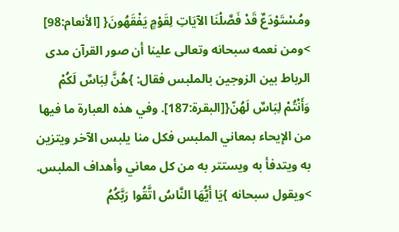ومُسْتَوْدَعٌ قَدْ فَصَّلْنَا الآيَاتِ لِقَوْمٍ يَفْقَهُونَ{ [الأنعام:98]
>ومن نعمه سبحانه وتعالى علينا أن صور القرآن مدى الرباط بين الزوجين بالملبس فقال: }هُنَّ لِبَاسٌ لَكُمْ وَأَنْتُمْ لِبَاسٌ لَهُنّ{[البقرة:187]. وفي هذه العبارة ما فيها من الإيحاء بمعاني الملبس فكل منا يلبس الآخر ويتزين به ويتدفأ به ويستتر به من كل معاني وأهداف الملبس.
>ويقول سبحانه }يَا أَيُّهَا النَّاسُ اتَّقُوا رَبَّكُمُ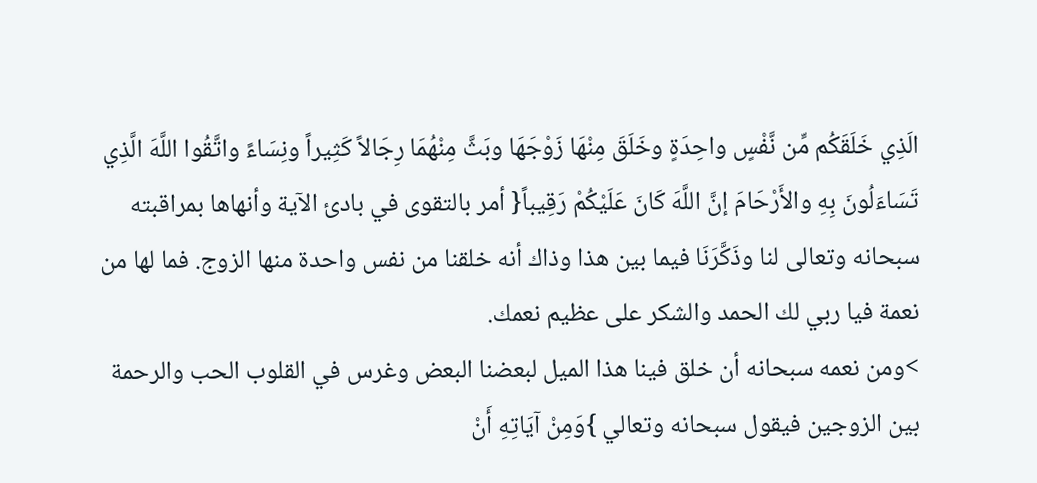الَذِي خَلَقَكُم مِّن نَّفْسٍ واحِدَةٍ وخَلَقَ مِنْهَا زَوْجَهَا وبَثَّ مِنْهُمَا رِجَالاً كَثِيراً ونِسَاءً واتَّقُوا اللَّهَ الَّذِي تَسَاءَلُونَ بِهِ والأَرْحَامَ إنَّ اللَّهَ كَانَ عَلَيْكُمْ رَقِيباً{ أمر بالتقوى في بادئ الآية وأنهاها بمراقبته سبحانه وتعالى لنا وذَكَّرَنَا فيما بين هذا وذاك أنه خلقنا من نفس واحدة منها الزوج. فما لها من نعمة فيا ربي لك الحمد والشكر على عظيم نعمك.
>ومن نعمه سبحانه أن خلق فينا هذا الميل لبعضنا البعض وغرس في القلوب الحب والرحمة بين الزوجين فيقول سبحانه وتعالي }وَمِنْ آيَاتِهِ أَنْ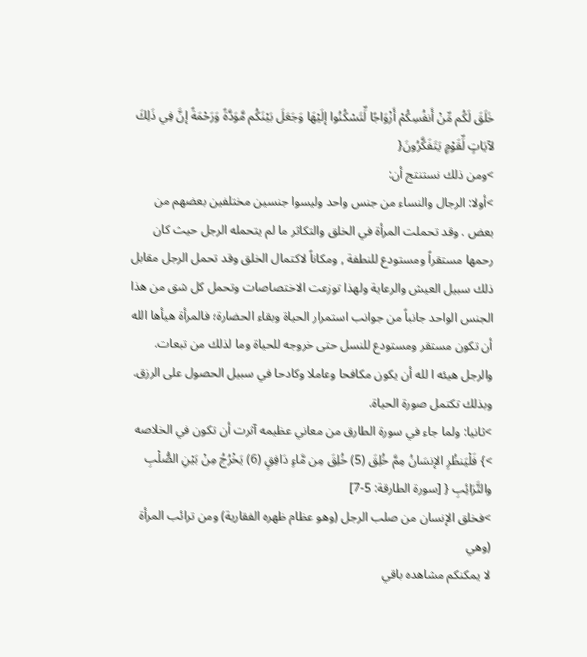خَلَقَ لَكُم مِّنْ أَنفُسِكُمْ أَزْوَاجًا لِّتَسْكُنُوا إلَيْهَا وَجَعَلَ بَيْنَكُم مَّوَدَّةً وَرَحْمَةً إنَّ فِي ذَلِكَ لآيَاتٍ لِّقَوْمٍ يَتَفَكَّرُونَ{
>ومن ذلك نستنتج أن:
>أولا: الرجال والنساء من جنس واحد وليسوا جنسين مختلفين بعضهم من بعض . وقد تحملت المرأة في الخلق والتكاثر ما لم يتحمله الرجل حيث كان رحمها مستقراً ومستودع للنطفة , ومكاناً لاكتمال الخلق وقد تحمل الرجل مقابل ذلك سبيل العيش والرعاية ولهذا توزعت الاختصاصات وتحمل كل شق من هذا الجنس الواحد جانباً من جوانب استمرار الحياة وبقاء الحضارة؛ فالمرأة هيأها الله أن تكون مستقر ومستودع للنسل حتى خروجه للحياة وما لذلك من تبعات. والرجل هيئه ا لله أن يكون مكافحا وعاملا وكادحا في سبيل الحصول على الرزق. وبذلك تكتمل صورة الحياة.
>ثانيا: ولما جاء في سورة الطارق من معاني عظيمه آثرت أن تكون في الخلاصه
>} فَلْيَنظُرِ الإنسَانُ مِمَّ خُلِقَ (5) خُلِقَ مِن مَّاءٍ دَافِقٍ (6) يَخْرُجُ مِنْ بَيْنِ الصُّلْبِ والتَّرَائِبِ { [سورة الطارقة: 5-7]
>فخلق الإنسان من صلب الرجل (وهو عظام ظهره الفقارية) ومن ترائب المرأة (وهي
لا يمكنكم مشاهده باقي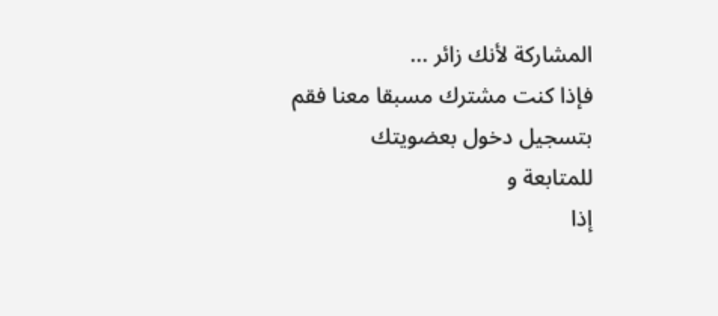المشاركة لأنك زائر ...
فإذا كنت مشترك مسبقا معنا فقم بتسجيل دخول بعضويتك
للمتابعة و
إذا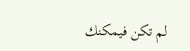لم تكن فيمكنك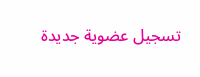تسجيل عضوية جديدة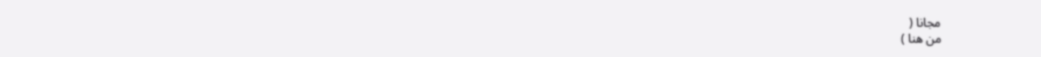مجانا (
من هنا )